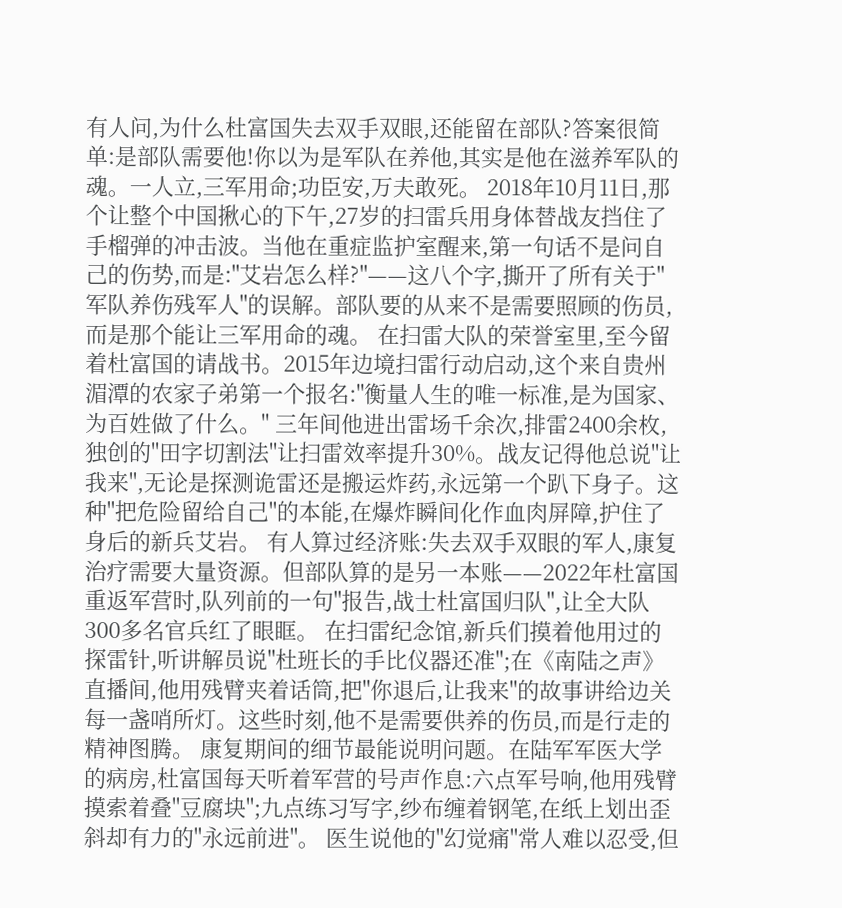有人问,为什么杜富国失去双手双眼,还能留在部队?答案很简单:是部队需要他!你以为是军队在养他,其实是他在滋养军队的魂。一人立,三军用命;功臣安,万夫敢死。 2018年10月11日,那个让整个中国揪心的下午,27岁的扫雷兵用身体替战友挡住了手榴弹的冲击波。当他在重症监护室醒来,第一句话不是问自己的伤势,而是:"艾岩怎么样?"——这八个字,撕开了所有关于"军队养伤残军人"的误解。部队要的从来不是需要照顾的伤员,而是那个能让三军用命的魂。 在扫雷大队的荣誉室里,至今留着杜富国的请战书。2015年边境扫雷行动启动,这个来自贵州湄潭的农家子弟第一个报名:"衡量人生的唯一标准,是为国家、为百姓做了什么。" 三年间他进出雷场千余次,排雷2400余枚,独创的"田字切割法"让扫雷效率提升30%。战友记得他总说"让我来",无论是探测诡雷还是搬运炸药,永远第一个趴下身子。这种"把危险留给自己"的本能,在爆炸瞬间化作血肉屏障,护住了身后的新兵艾岩。 有人算过经济账:失去双手双眼的军人,康复治疗需要大量资源。但部队算的是另一本账——2022年杜富国重返军营时,队列前的一句"报告,战士杜富国归队",让全大队300多名官兵红了眼眶。 在扫雷纪念馆,新兵们摸着他用过的探雷针,听讲解员说"杜班长的手比仪器还准";在《南陆之声》直播间,他用残臂夹着话筒,把"你退后,让我来"的故事讲给边关每一盏哨所灯。这些时刻,他不是需要供养的伤员,而是行走的精神图腾。 康复期间的细节最能说明问题。在陆军军医大学的病房,杜富国每天听着军营的号声作息:六点军号响,他用残臂摸索着叠"豆腐块";九点练习写字,纱布缠着钢笔,在纸上划出歪斜却有力的"永远前进"。 医生说他的"幻觉痛"常人难以忍受,但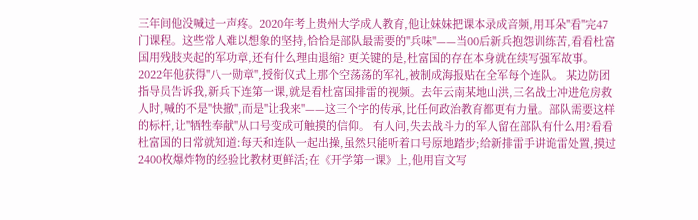三年间他没喊过一声疼。2020年考上贵州大学成人教育,他让妹妹把课本录成音频,用耳朵"看"完47门课程。这些常人难以想象的坚持,恰恰是部队最需要的"兵味"——当00后新兵抱怨训练苦,看看杜富国用残肢夹起的军功章,还有什么理由退缩? 更关键的是,杜富国的存在本身就在续写强军故事。2022年他获得"八一勋章",授衔仪式上那个空荡荡的军礼,被制成海报贴在全军每个连队。 某边防团指导员告诉我,新兵下连第一课,就是看杜富国排雷的视频。去年云南某地山洪,三名战士冲进危房救人时,喊的不是"快撤",而是"让我来"——这三个字的传承,比任何政治教育都更有力量。部队需要这样的标杆,让"牺牲奉献"从口号变成可触摸的信仰。 有人问,失去战斗力的军人留在部队有什么用?看看杜富国的日常就知道:每天和连队一起出操,虽然只能听着口号原地踏步;给新排雷手讲诡雷处置,摸过2400枚爆炸物的经验比教材更鲜活;在《开学第一课》上,他用盲文写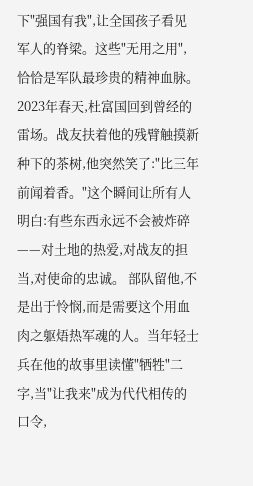下"强国有我",让全国孩子看见军人的脊梁。这些"无用之用",恰恰是军队最珍贵的精神血脉。 2023年春天,杜富国回到曾经的雷场。战友扶着他的残臂触摸新种下的茶树,他突然笑了:"比三年前闻着香。"这个瞬间让所有人明白:有些东西永远不会被炸碎——对土地的热爱,对战友的担当,对使命的忠诚。 部队留他,不是出于怜悯,而是需要这个用血肉之躯焐热军魂的人。当年轻士兵在他的故事里读懂"牺牲"二字,当"让我来"成为代代相传的口令,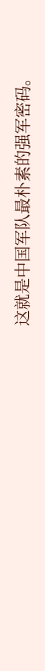这就是中国军队最朴素的强军密码。